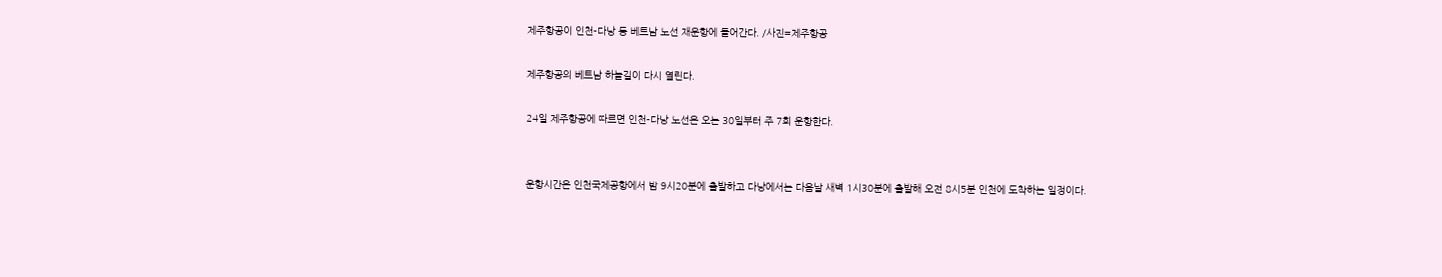제주항공이 인천-다낭 등 베트남 노선 재운항에 들어간다. /사진=제주항공

제주항공의 베트남 하늘길이 다시 열린다.

24일 제주항공에 따르면 인천-다낭 노선은 오는 30일부터 주 7회 운항한다.


운항시간은 인천국제공항에서 밤 9시20분에 출발하고 다낭에서는 다음날 새벽 1시30분에 출발해 오전 8시5분 인천에 도착하는 일정이다.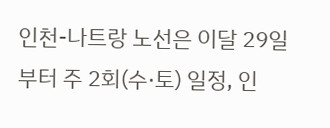인천-나트랑 노선은 이달 29일부터 주 2회(수·토) 일정, 인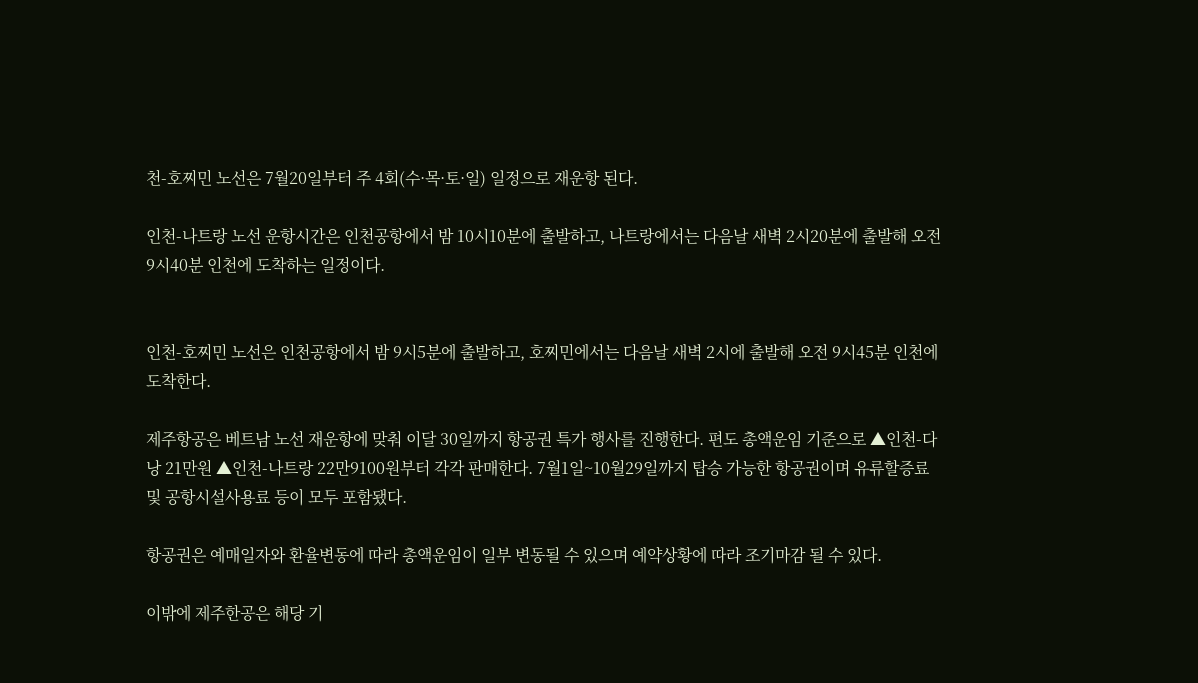천-호찌민 노선은 7월20일부터 주 4회(수·목·토·일) 일정으로 재운항 된다.

인천-나트랑 노선 운항시간은 인천공항에서 밤 10시10분에 출발하고, 나트랑에서는 다음날 새벽 2시20분에 출발해 오전 9시40분 인천에 도착하는 일정이다.


인천-호찌민 노선은 인천공항에서 밤 9시5분에 출발하고, 호찌민에서는 다음날 새벽 2시에 출발해 오전 9시45분 인천에 도착한다.

제주항공은 베트남 노선 재운항에 맞춰 이달 30일까지 항공권 특가 행사를 진행한다. 편도 총액운임 기준으로 ▲인천-다낭 21만원 ▲인천-나트랑 22만9100원부터 각각 판매한다. 7월1일~10월29일까지 탑승 가능한 항공권이며 유류할증료 및 공항시설사용료 등이 모두 포함됐다.

항공권은 예매일자와 환율변동에 따라 총액운임이 일부 변동될 수 있으며 예약상황에 따라 조기마감 될 수 있다.

이밖에 제주한공은 해당 기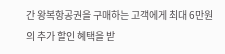간 왕복항공권을 구매하는 고객에게 최대 6만원의 추가 할인 혜택을 받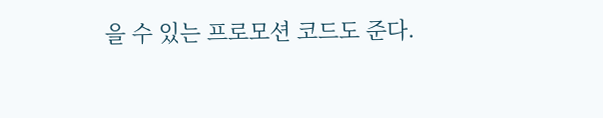을 수 있는 프로모션 코드도 준다.